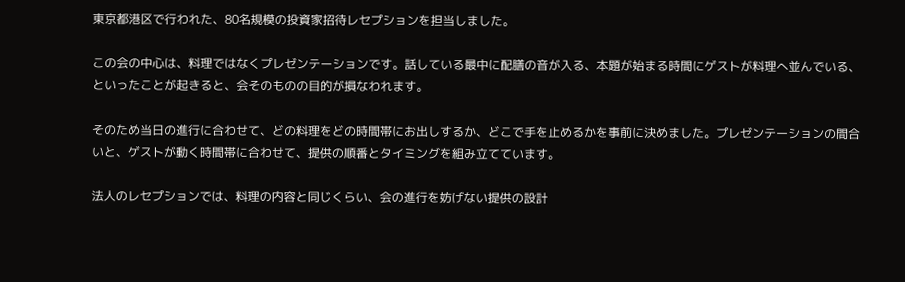東京都港区で行われた、80名規模の投資家招待レセプションを担当しました。

この会の中心は、料理ではなくプレゼンテーションです。話している最中に配膳の音が入る、本題が始まる時間にゲストが料理へ並んでいる、といったことが起きると、会そのものの目的が損なわれます。

そのため当日の進行に合わせて、どの料理をどの時間帯にお出しするか、どこで手を止めるかを事前に決めました。プレゼンテーションの間合いと、ゲストが動く時間帯に合わせて、提供の順番とタイミングを組み立てています。

法人のレセプションでは、料理の内容と同じくらい、会の進行を妨げない提供の設計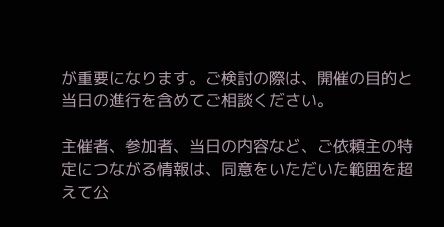が重要になります。ご検討の際は、開催の目的と当日の進行を含めてご相談ください。

主催者、参加者、当日の内容など、ご依頼主の特定につながる情報は、同意をいただいた範囲を超えて公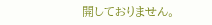開しておりません。